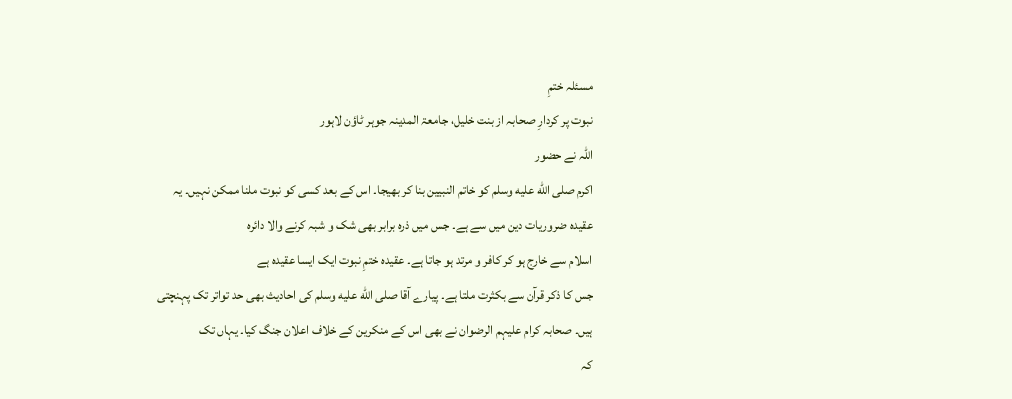مسئلہ ختمِ
نبوت پر کردارِ صحابہ از بنت خلیل، جامعۃ المدینہ جوہر ٹاؤن لاہور
اللہ نے حضور
اکرم صلى الله عليه وسلم کو خاتم النبیین بنا کر بھیجا۔ اس کے بعد کسی کو نبوت ملنا ممکن نہیں۔ یہ
عقیدہ ضروریات دین میں سے ہے۔ جس میں ذرہ برابر بھی شک و شبہ کرنے والا دائرہ
اسلام سے خارج ہو کر کافر و مرتد ہو جاتا ہے۔ عقیدہ ختمِ نبوت ایک ایسا عقیدہ ہے
جس کا ذکر قرآن سے بکثرت ملتا ہے۔ پیارے آقا صلى الله عليه وسلم کی احادیث بھی حد تواتر تک پہنچتی
ہیں۔ صحابہ کرام علیہم الرضوان نے بھی اس کے منکرین کے خلاف اعلان جنگ کیا۔ یہاں تک
کہ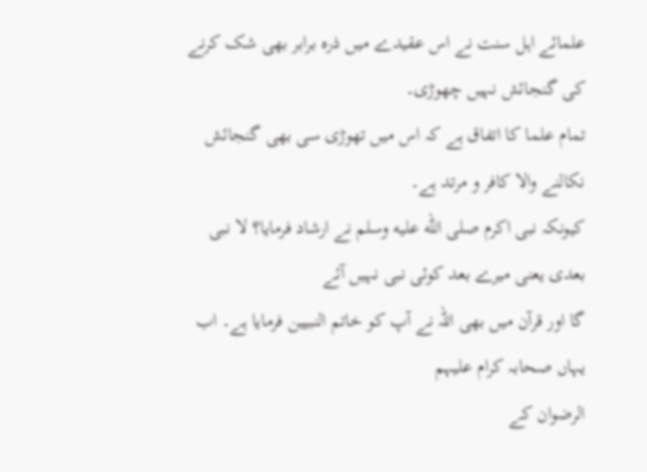علمائے اہل سنت نے اس عقیدے میں ذرہ برابر بھی شک کرنے کی گنجائش نہیں چھوڑی۔
تمام علما کا اتفاق ہے کہ اس میں تھوڑی سی بھی گنجائش نکالنے والا کافر و مرتد ہے۔
کیونکہ نبی اکرم صلى الله عليه وسلم نے ارشاد فرمایا؟ لا نبی بعدی یعنی میرے بعد کوئی نبی نہیں آئے
گا اور قرآن میں بھی اللہ نے آپ کو خاتم النبیین فرمایا ہے۔ اب یہاں صحابہ کرام علیہم
الرضوان کے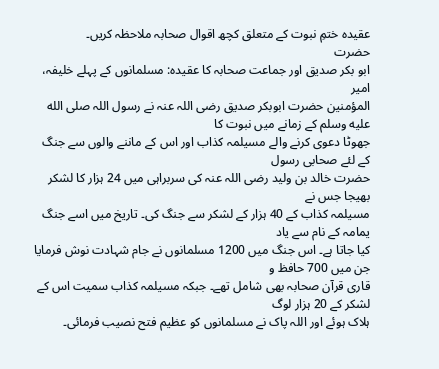عقیدہ ختمِ نبوت کے متعلق کچھ اقوال صحابہ ملاحظہ کریں۔
حضرت
ابو بکر صدیق اور جماعت صحابہ کا عقیدہ: مسلمانوں کے پہلے خلیفہ، امیر
المؤمنین حضرت ابوبکر صدیق رضی اللہ عنہ نے رسول اللہ صلى الله عليه وسلم کے زمانے میں نبوت کا
جھوٹا دعوی کرنے والے مسیلمہ کذاب اور اس کے ماننے والوں سے جنگ کے لئے صحابی رسول
حضرت خالد بن ولید رضی اللہ عنہ کی سربراہی میں 24 ہزار کا لشکر بھیجا جس نے
مسیلمہ کذاب کے 40 ہزار کے لشکر سے جنگ کی۔ تاریخ میں اسے جنگ یمامہ کے نام سے یاد
کیا جاتا ہے۔ اس جنگ میں 1200 مسلمانوں نے جام شہادت نوش فرمایا جن میں 700 حافظ و
قاری قرآن صحابہ بھی شامل تھے۔ جبکہ مسیلمہ کذاب سمیت اس کے لشکر کے 20 ہزار لوگ
ہلاک ہوئے اور اللہ پاک نے مسلمانوں کو عظیم فتح نصیب فرمائی۔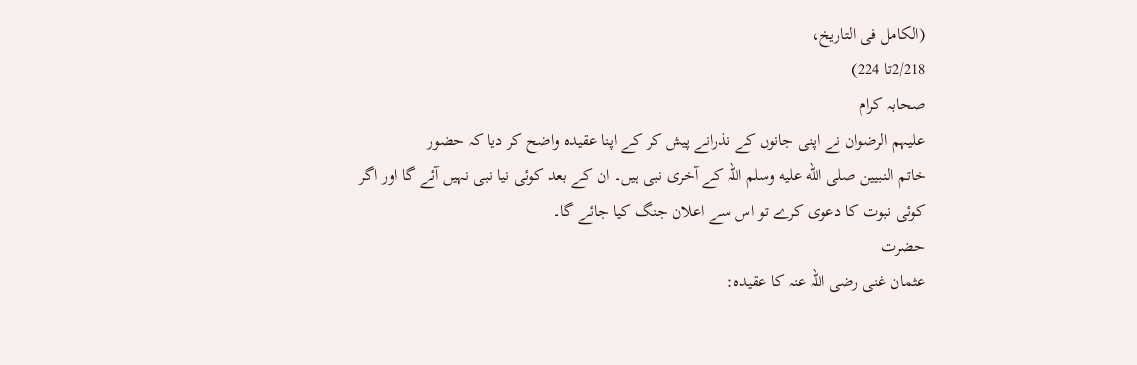(الکامل فی التاریخ،
2/218تا 224)
صحابہ کرام
علیہم الرضوان نے اپنی جانوں کے نذرانے پیش کر کے اپنا عقیدہ واضح کر دیا کہ حضور
خاتم النبیین صلى الله عليه وسلم اللہ کے آخری نبی ہیں۔ ان کے بعد کوئی نیا نبی نہیں آئے گا اور اگر
کوئی نبوت کا دعوی کرے تو اس سے اعلان جنگ کیا جائے گا۔
حضرت
عثمان غنی رضی اللہ عنہ کا عقیدہ: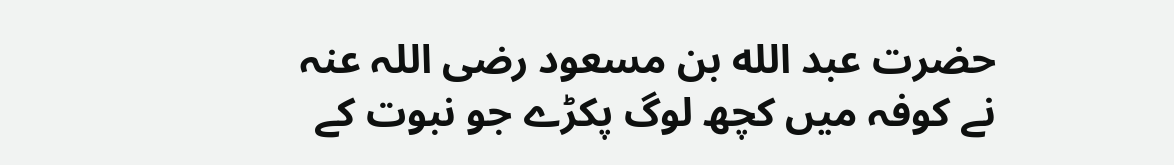حضرت عبد الله بن مسعود رضی اللہ عنہ
نے کوفہ میں کچھ لوگ پکڑے جو نبوت کے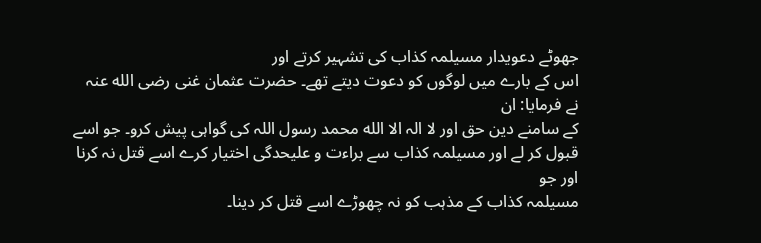جھوٹے دعویدار مسیلمہ کذاب کی تشہیر کرتے اور
اس کے بارے میں لوگوں کو دعوت دیتے تھے۔ حضرت عثمان غنی رضی الله عنہ نے فرمایا: ان
کے سامنے دین حق اور لا الہ الا الله محمد رسول اللہ کی گواہی پیش کرو۔ جو اسے
قبول کر لے اور مسیلمہ کذاب سے براءت و علیحدگی اختیار کرے اسے قتل نہ کرنا اور جو
مسیلمہ کذاب کے مذہب کو نہ چھوڑے اسے قتل کر دینا۔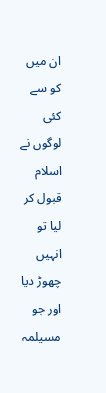ان میں کو سے کئی لوگوں نے
اسلام قبول کر لیا تو انہیں چھوڑ دیا اور جو مسیلمہ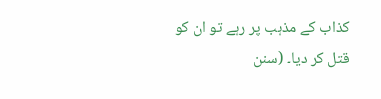کذاب کے مذہب پر رہے تو ان کو
قتل کر دیا۔ (سنن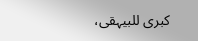کبری للبیہقی،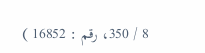8 / 350، رقم : 16852 )